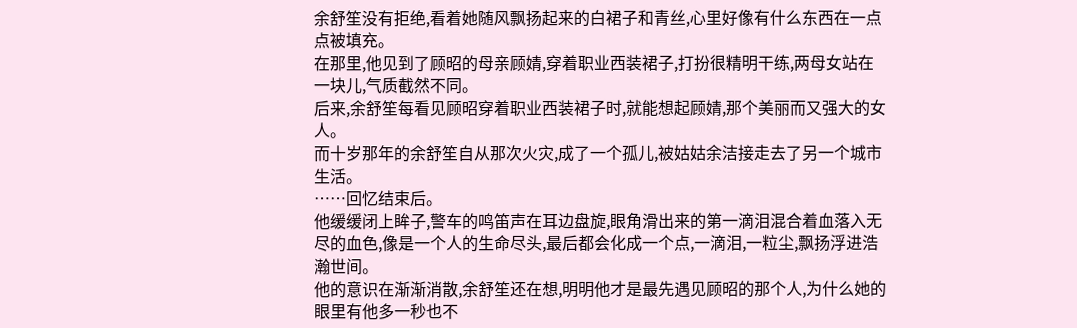余舒笙没有拒绝,看着她随风飘扬起来的白裙子和青丝,心里好像有什么东西在一点点被填充。
在那里,他见到了顾昭的母亲顾婧,穿着职业西装裙子,打扮很精明干练,两母女站在一块儿,气质截然不同。
后来,余舒笙每看见顾昭穿着职业西装裙子时,就能想起顾婧,那个美丽而又强大的女人。
而十岁那年的余舒笙自从那次火灾,成了一个孤儿,被姑姑余洁接走去了另一个城市生活。
……回忆结束后。
他缓缓闭上眸子,警车的鸣笛声在耳边盘旋,眼角滑出来的第一滴泪混合着血落入无尽的血色,像是一个人的生命尽头,最后都会化成一个点,一滴泪,一粒尘,飘扬浮进浩瀚世间。
他的意识在渐渐消散,余舒笙还在想,明明他才是最先遇见顾昭的那个人,为什么她的眼里有他多一秒也不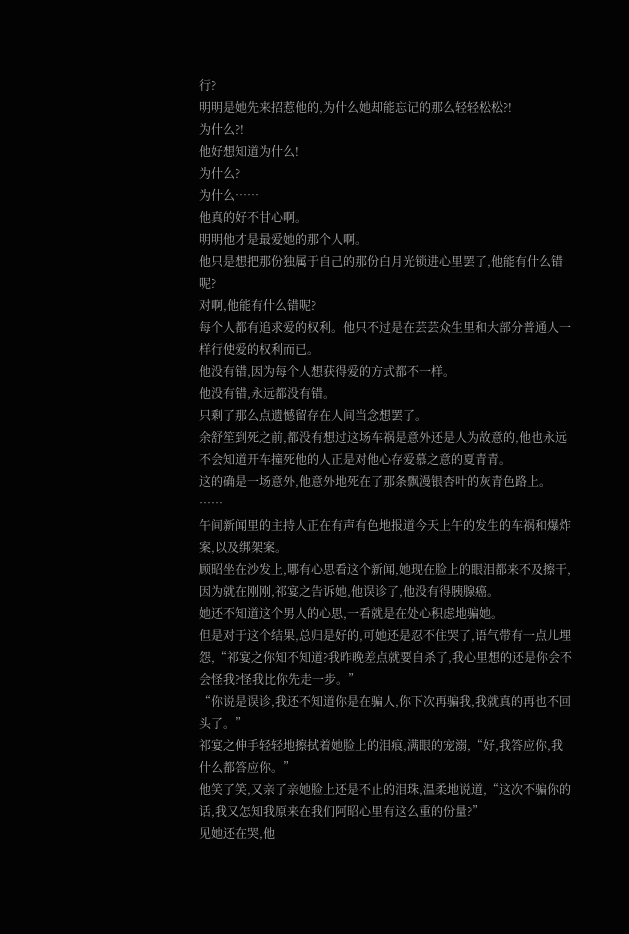行?
明明是她先来招惹他的,为什么她却能忘记的那么轻轻松松?!
为什么?!
他好想知道为什么!
为什么?
为什么……
他真的好不甘心啊。
明明他才是最爱她的那个人啊。
他只是想把那份独属于自己的那份白月光锁进心里罢了,他能有什么错呢?
对啊,他能有什么错呢?
每个人都有追求爱的权利。他只不过是在芸芸众生里和大部分普通人一样行使爱的权利而已。
他没有错,因为每个人想获得爱的方式都不一样。
他没有错,永远都没有错。
只剩了那么点遗憾留存在人间当念想罢了。
余舒笙到死之前,都没有想过这场车祸是意外还是人为故意的,他也永远不会知道开车撞死他的人正是对他心存爱慕之意的夏青青。
这的确是一场意外,他意外地死在了那条飘漫银杏叶的灰青色路上。
……
午间新闻里的主持人正在有声有色地报道今天上午的发生的车祸和爆炸案,以及绑架案。
顾昭坐在沙发上,哪有心思看这个新闻,她现在脸上的眼泪都来不及擦干,因为就在刚刚,祁宴之告诉她,他误诊了,他没有得胰腺癌。
她还不知道这个男人的心思,一看就是在处心积虑地骗她。
但是对于这个结果,总归是好的,可她还是忍不住哭了,语气带有一点儿埋怨,“祁宴之你知不知道?我昨晚差点就要自杀了,我心里想的还是你会不会怪我?怪我比你先走一步。”
“你说是误诊,我还不知道你是在骗人,你下次再骗我,我就真的再也不回头了。”
祁宴之伸手轻轻地擦拭着她脸上的泪痕,满眼的宠溺,“好,我答应你,我什么都答应你。”
他笑了笑,又亲了亲她脸上还是不止的泪珠,温柔地说道,“这次不骗你的话,我又怎知我原来在我们阿昭心里有这么重的份量?”
见她还在哭,他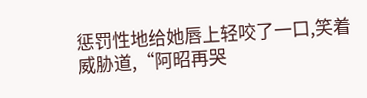惩罚性地给她唇上轻咬了一口,笑着威胁道,“阿昭再哭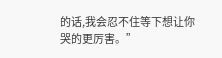的话,我会忍不住等下想让你哭的更厉害。”